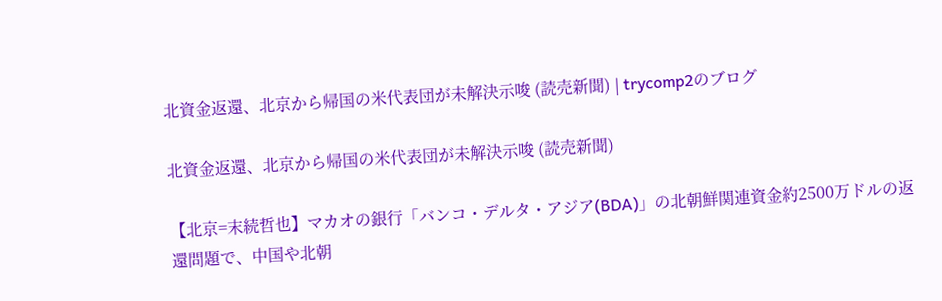北資金返還、北京から帰国の米代表団が未解決示唆 (読売新聞) | trycomp2のブログ

北資金返還、北京から帰国の米代表団が未解決示唆 (読売新聞)

【北京=末続哲也】マカオの銀行「バンコ・デルタ・アジア(BDA)」の北朝鮮関連資金約2500万ドルの返還問題で、中国や北朝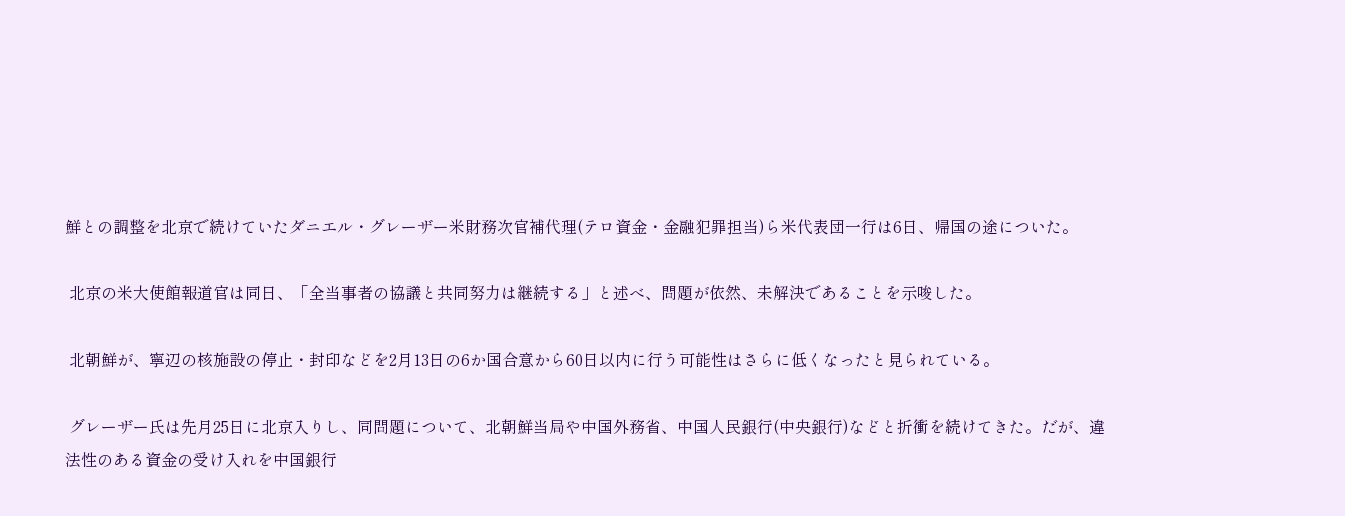鮮との調整を北京で続けていたダニエル・グレーザー米財務次官補代理(テロ資金・金融犯罪担当)ら米代表団一行は6日、帰国の途についた。

 北京の米大使館報道官は同日、「全当事者の協議と共同努力は継続する」と述べ、問題が依然、未解決であることを示唆した。

 北朝鮮が、寧辺の核施設の停止・封印などを2月13日の6か国合意から60日以内に行う可能性はさらに低くなったと見られている。

 グレーザー氏は先月25日に北京入りし、同問題について、北朝鮮当局や中国外務省、中国人民銀行(中央銀行)などと折衝を続けてきた。だが、違法性のある資金の受け入れを中国銀行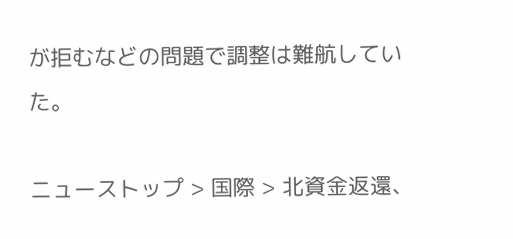が拒むなどの問題で調整は難航していた。

ニューストップ > 国際 > 北資金返還、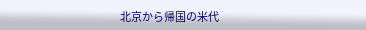北京から帰国の米代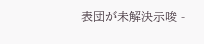表団が未解決示唆 -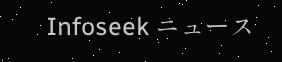Infoseek ニュース